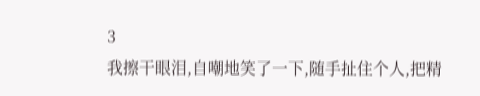3
我擦干眼泪,自嘲地笑了一下,随手扯住个人,把精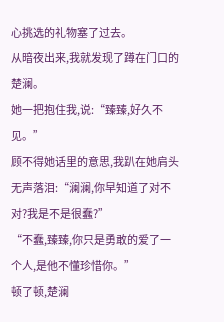心挑选的礼物塞了过去。
从暗夜出来,我就发现了蹲在门口的楚澜。
她一把抱住我,说:“臻臻,好久不见。”
顾不得她话里的意思,我趴在她肩头无声落泪:“澜澜,你早知道了对不对?我是不是很蠢?”
“不蠢,臻臻,你只是勇敢的爱了一个人,是他不懂珍惜你。”
顿了顿,楚澜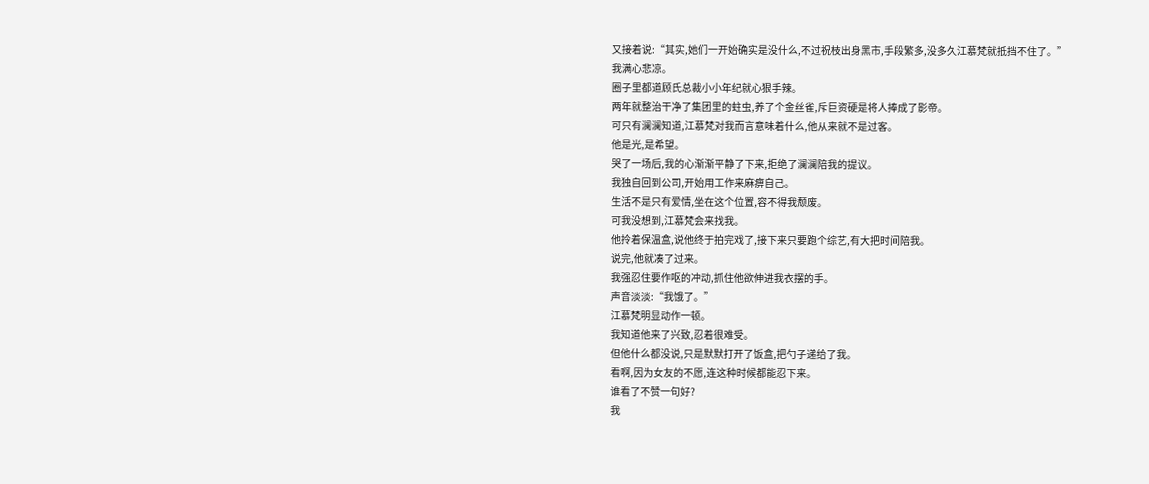又接着说:“其实,她们一开始确实是没什么,不过祝枝出身黑市,手段繁多,没多久江慕梵就抵挡不住了。”
我满心悲凉。
圈子里都道顾氏总裁小小年纪就心狠手辣。
两年就整治干净了集团里的蛀虫,养了个金丝雀,斥巨资硬是将人捧成了影帝。
可只有澜澜知道,江慕梵对我而言意味着什么,他从来就不是过客。
他是光,是希望。
哭了一场后,我的心渐渐平静了下来,拒绝了澜澜陪我的提议。
我独自回到公司,开始用工作来麻痹自己。
生活不是只有爱情,坐在这个位置,容不得我颓废。
可我没想到,江慕梵会来找我。
他拎着保温盒,说他终于拍完戏了,接下来只要跑个综艺,有大把时间陪我。
说完,他就凑了过来。
我强忍住要作呕的冲动,抓住他欲伸进我衣摆的手。
声音淡淡:“我饿了。”
江慕梵明显动作一顿。
我知道他来了兴致,忍着很难受。
但他什么都没说,只是默默打开了饭盒,把勺子递给了我。
看啊,因为女友的不愿,连这种时候都能忍下来。
谁看了不赞一句好?
我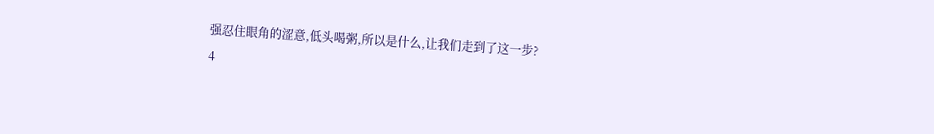强忍住眼角的涩意,低头喝粥,所以是什么,让我们走到了这一步?
4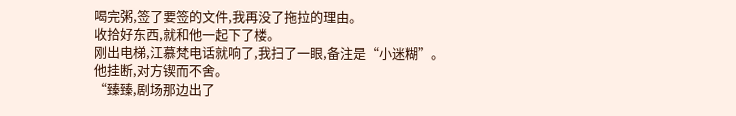喝完粥,签了要签的文件,我再没了拖拉的理由。
收拾好东西,就和他一起下了楼。
刚出电梯,江慕梵电话就响了,我扫了一眼,备注是“小迷糊”。
他挂断,对方锲而不舍。
“臻臻,剧场那边出了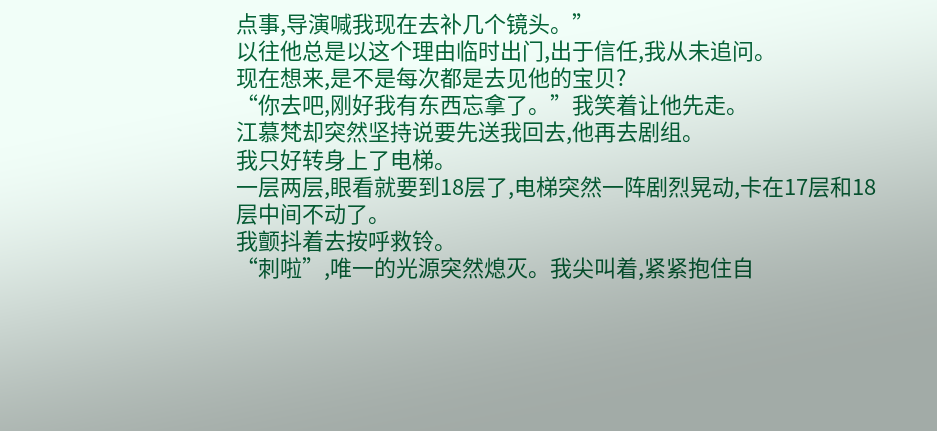点事,导演喊我现在去补几个镜头。”
以往他总是以这个理由临时出门,出于信任,我从未追问。
现在想来,是不是每次都是去见他的宝贝?
“你去吧,刚好我有东西忘拿了。”我笑着让他先走。
江慕梵却突然坚持说要先送我回去,他再去剧组。
我只好转身上了电梯。
一层两层,眼看就要到18层了,电梯突然一阵剧烈晃动,卡在17层和18层中间不动了。
我颤抖着去按呼救铃。
“刺啦”,唯一的光源突然熄灭。我尖叫着,紧紧抱住自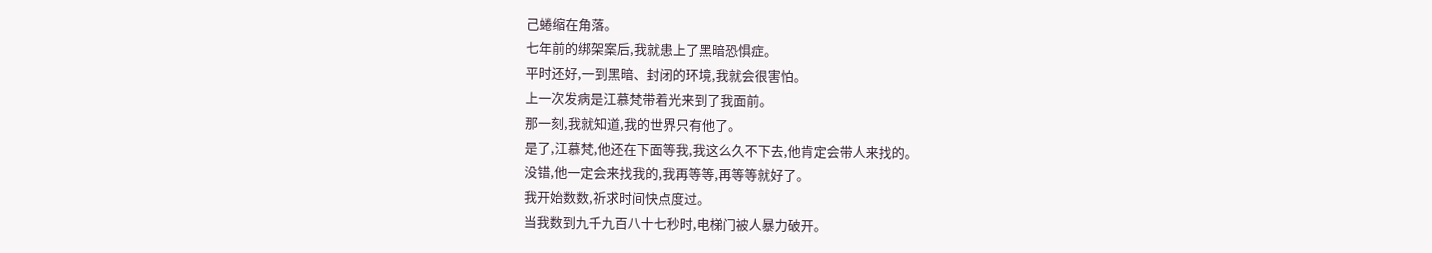己蜷缩在角落。
七年前的绑架案后,我就患上了黑暗恐惧症。
平时还好,一到黑暗、封闭的环境,我就会很害怕。
上一次发病是江慕梵带着光来到了我面前。
那一刻,我就知道,我的世界只有他了。
是了,江慕梵,他还在下面等我,我这么久不下去,他肯定会带人来找的。
没错,他一定会来找我的,我再等等,再等等就好了。
我开始数数,祈求时间快点度过。
当我数到九千九百八十七秒时,电梯门被人暴力破开。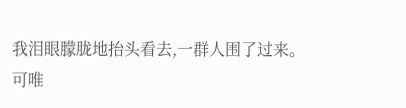我泪眼朦胧地抬头看去,一群人围了过来。
可唯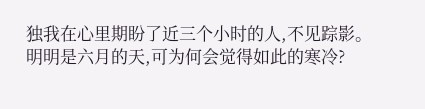独我在心里期盼了近三个小时的人,不见踪影。
明明是六月的天,可为何会觉得如此的寒冷?